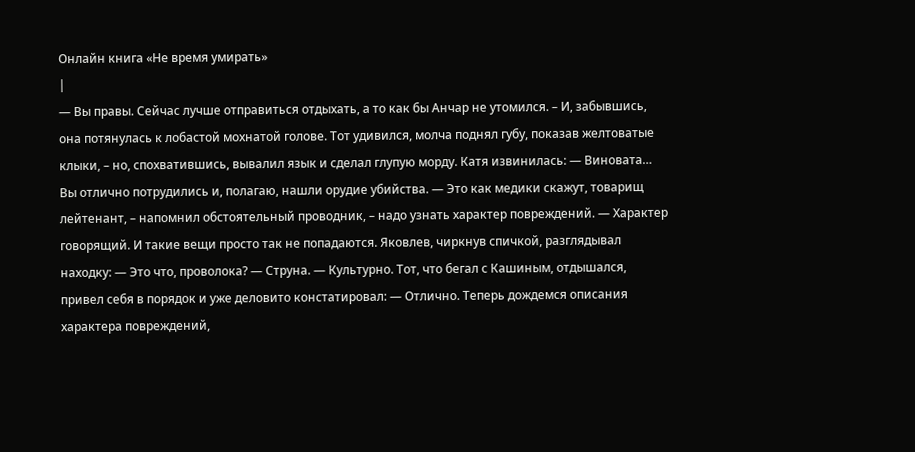Онлайн книга «Не время умирать»
|
— Вы правы. Сейчас лучше отправиться отдыхать, а то как бы Анчар не утомился. – И, забывшись, она потянулась к лобастой мохнатой голове. Тот удивился, молча поднял губу, показав желтоватые клыки, – но, спохватившись, вывалил язык и сделал глупую морду. Катя извинилась: — Виновата… Вы отлично потрудились и, полагаю, нашли орудие убийства. — Это как медики скажут, товарищ лейтенант, – напомнил обстоятельный проводник, – надо узнать характер повреждений. — Характер говорящий. И такие вещи просто так не попадаются. Яковлев, чиркнув спичкой, разглядывал находку: — Это что, проволока? — Струна. — Культурно. Тот, что бегал с Кашиным, отдышался, привел себя в порядок и уже деловито констатировал: — Отлично. Теперь дождемся описания характера повреждений,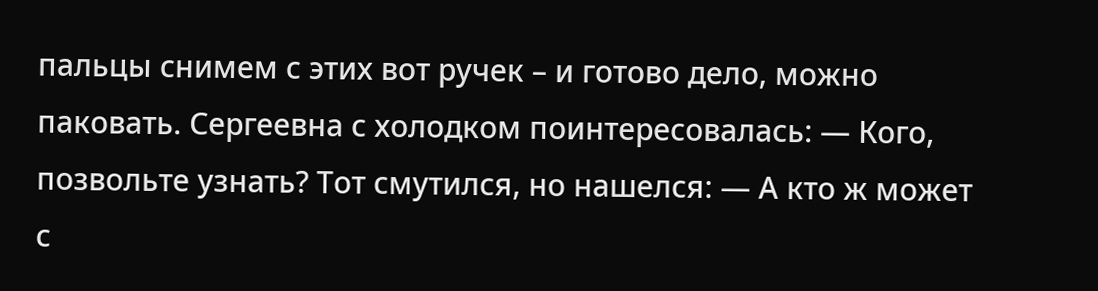пальцы снимем с этих вот ручек – и готово дело, можно паковать. Сергеевна с холодком поинтересовалась: — Кого, позвольте узнать? Тот смутился, но нашелся: — А кто ж может с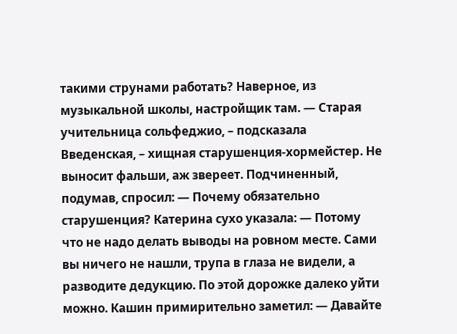такими струнами работать? Наверное, из музыкальной школы, настройщик там. — Старая учительница сольфеджио, – подсказала Введенская, – хищная старушенция-хормейстер. Не выносит фальши, аж звереет. Подчиненный, подумав, спросил: — Почему обязательно старушенция? Катерина сухо указала: — Потому что не надо делать выводы на ровном месте. Сами вы ничего не нашли, трупа в глаза не видели, а разводите дедукцию. По этой дорожке далеко уйти можно. Кашин примирительно заметил: — Давайте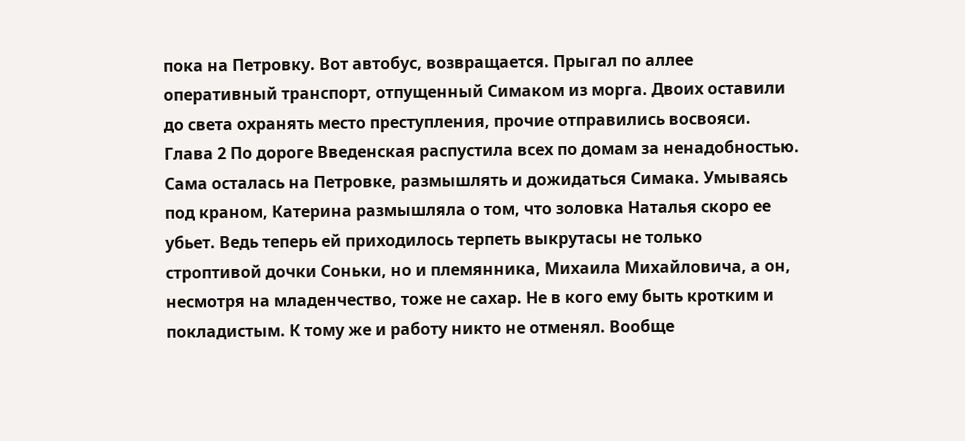пока на Петровку. Вот автобус, возвращается. Прыгал по аллее оперативный транспорт, отпущенный Симаком из морга. Двоих оставили до света охранять место преступления, прочие отправились восвояси. Глава 2 По дороге Введенская распустила всех по домам за ненадобностью. Сама осталась на Петровке, размышлять и дожидаться Симака. Умываясь под краном, Катерина размышляла о том, что золовка Наталья скоро ее убьет. Ведь теперь ей приходилось терпеть выкрутасы не только строптивой дочки Соньки, но и племянника, Михаила Михайловича, а он, несмотря на младенчество, тоже не сахар. Не в кого ему быть кротким и покладистым. К тому же и работу никто не отменял. Вообще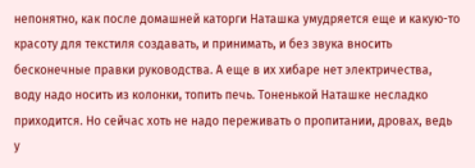непонятно, как после домашней каторги Наташка умудряется еще и какую-то красоту для текстиля создавать, и принимать, и без звука вносить бесконечные правки руководства. А еще в их хибаре нет электричества, воду надо носить из колонки, топить печь. Тоненькой Наташке несладко приходится. Но сейчас хоть не надо переживать о пропитании, дровах, ведь у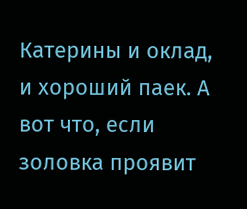Катерины и оклад, и хороший паек. А вот что, если золовка проявит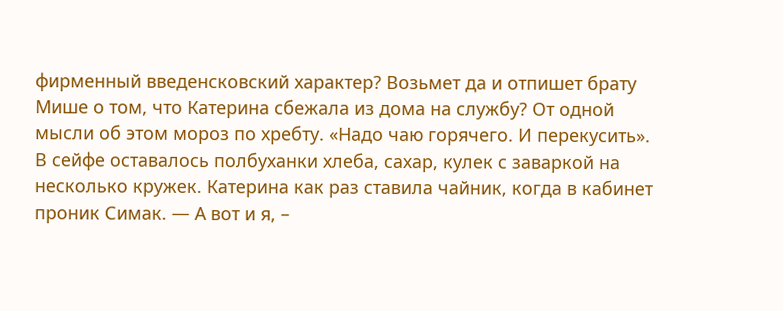фирменный введенсковский характер? Возьмет да и отпишет брату Мише о том, что Катерина сбежала из дома на службу? От одной мысли об этом мороз по хребту. «Надо чаю горячего. И перекусить». В сейфе оставалось полбуханки хлеба, сахар, кулек с заваркой на несколько кружек. Катерина как раз ставила чайник, когда в кабинет проник Симак. — А вот и я, –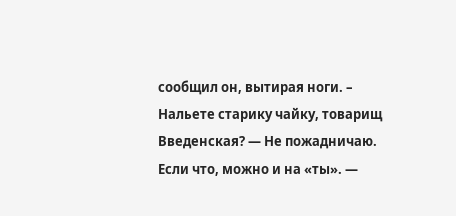сообщил он, вытирая ноги. – Нальете старику чайку, товарищ Введенская? — Не пожадничаю. Если что, можно и на «ты». —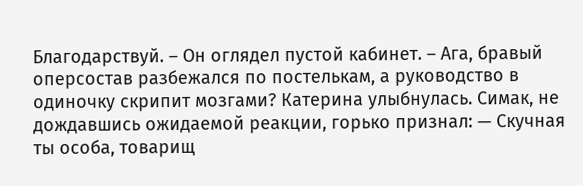Благодарствуй. – Он оглядел пустой кабинет. – Ага, бравый оперсостав разбежался по постелькам, а руководство в одиночку скрипит мозгами? Катерина улыбнулась. Симак, не дождавшись ожидаемой реакции, горько признал: — Скучная ты особа, товарищ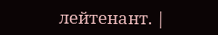лейтенант. |